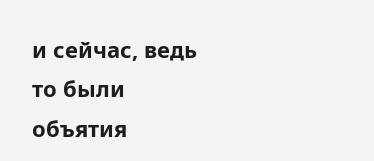и сейчас, ведь то были объятия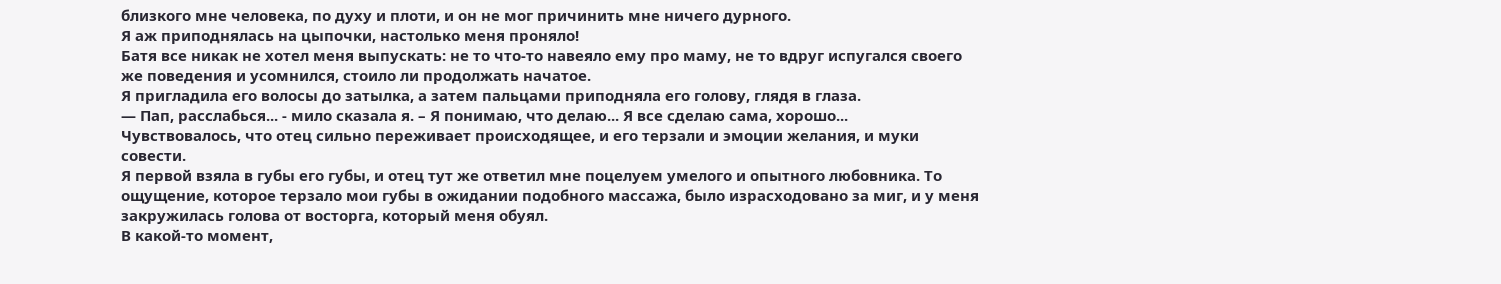близкого мне человека, по духу и плоти, и он не мог причинить мне ничего дурного.
Я аж приподнялась на цыпочки, настолько меня проняло!
Батя все никак не хотел меня выпускать: не то что-то навеяло ему про маму, не то вдруг испугался своего же поведения и усомнился, стоило ли продолжать начатое.
Я пригладила его волосы до затылка, а затем пальцами приподняла его голову, глядя в глаза.
— Пап, расслабься... - мило сказала я. – Я понимаю, что делаю... Я все сделаю сама, хорошо...
Чувствовалось, что отец сильно переживает происходящее, и его терзали и эмоции желания, и муки совести.
Я первой взяла в губы его губы, и отец тут же ответил мне поцелуем умелого и опытного любовника. То ощущение, которое терзало мои губы в ожидании подобного массажа, было израсходовано за миг, и у меня закружилась голова от восторга, который меня обуял.
В какой-то момент,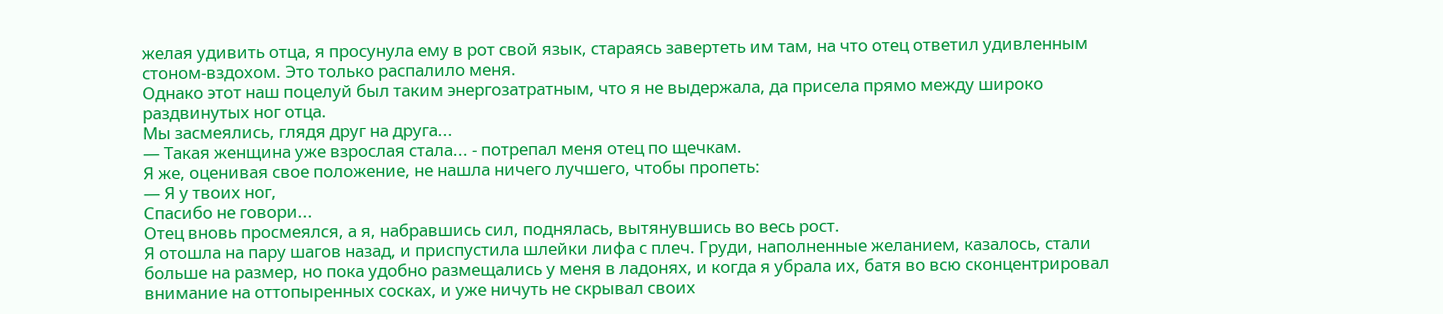желая удивить отца, я просунула ему в рот свой язык, стараясь завертеть им там, на что отец ответил удивленным стоном-вздохом. Это только распалило меня.
Однако этот наш поцелуй был таким энергозатратным, что я не выдержала, да присела прямо между широко раздвинутых ног отца.
Мы засмеялись, глядя друг на друга...
— Такая женщина уже взрослая стала... - потрепал меня отец по щечкам.
Я же, оценивая свое положение, не нашла ничего лучшего, чтобы пропеть:
— Я у твоих ног,
Спасибо не говори...
Отец вновь просмеялся, а я, набравшись сил, поднялась, вытянувшись во весь рост.
Я отошла на пару шагов назад, и приспустила шлейки лифа с плеч. Груди, наполненные желанием, казалось, стали больше на размер, но пока удобно размещались у меня в ладонях, и когда я убрала их, батя во всю сконцентрировал внимание на оттопыренных сосках, и уже ничуть не скрывал своих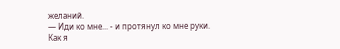желаний.
— Иди ко мне... - и протянул ко мне руки.
Как я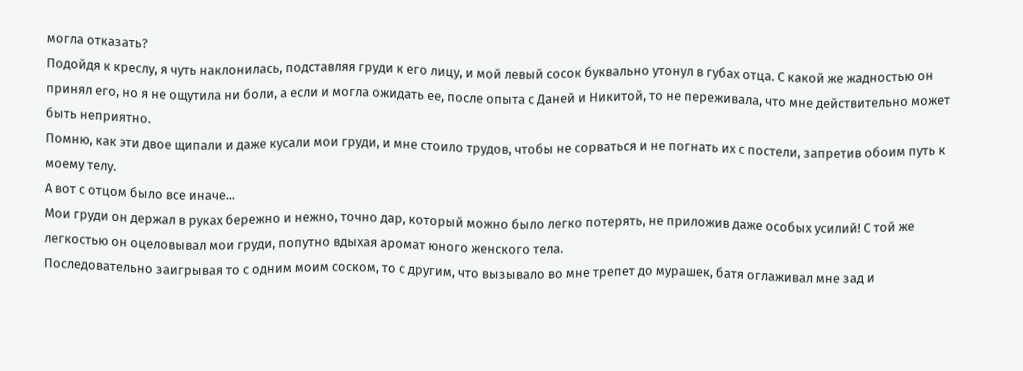могла отказать?
Подойдя к креслу, я чуть наклонилась, подставляя груди к его лицу, и мой левый сосок буквально утонул в губах отца. С какой же жадностью он принял его, но я не ощутила ни боли, а если и могла ожидать ее, после опыта с Даней и Никитой, то не переживала, что мне действительно может быть неприятно.
Помню, как эти двое щипали и даже кусали мои груди, и мне стоило трудов, чтобы не сорваться и не погнать их с постели, запретив обоим путь к моему телу.
А вот с отцом было все иначе...
Мои груди он держал в руках бережно и нежно, точно дар, который можно было легко потерять, не приложив даже особых усилий! С той же легкостью он оцеловывал мои груди, попутно вдыхая аромат юного женского тела.
Последовательно заигрывая то с одним моим соском, то с другим, что вызывало во мне трепет до мурашек, батя оглаживал мне зад и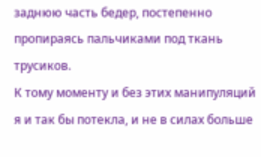заднюю часть бедер, постепенно пропираясь пальчиками под ткань трусиков.
К тому моменту и без этих манипуляций я и так бы потекла, и не в силах больше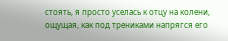стоять, я просто уселась к отцу на колени, ощущая, как под трениками напрягся его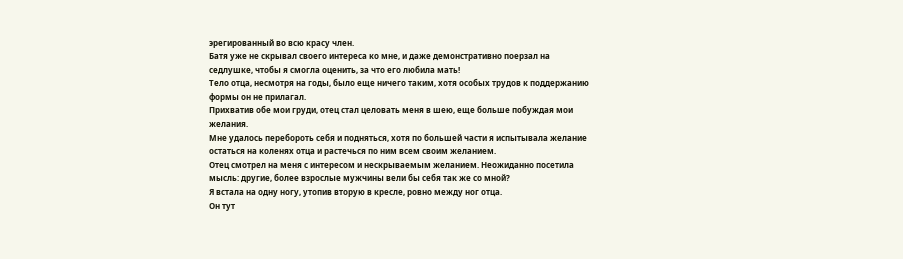эрегированный во всю красу член.
Батя уже не скрывал своего интереса ко мне, и даже демонстративно поерзал на седлушке, чтобы я смогла оценить, за что его любила мать!
Тело отца, несмотря на годы, было еще ничего таким, хотя особых трудов к поддержанию формы он не прилагал.
Прихватив обе мои груди, отец стал целовать меня в шею, еще больше побуждая мои желания.
Мне удалось перебороть себя и подняться, хотя по большей части я испытывала желание остаться на коленях отца и растечься по ним всем своим желанием.
Отец смотрел на меня с интересом и нескрываемым желанием. Неожиданно посетила мысль: другие, более взрослые мужчины вели бы себя так же со мной?
Я встала на одну ногу, утопив вторую в кресле, ровно между ног отца.
Он тут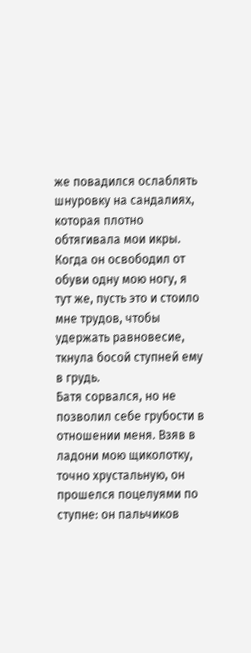же повадился ослаблять шнуровку на сандалиях, которая плотно обтягивала мои икры. Когда он освободил от обуви одну мою ногу, я тут же, пусть это и стоило мне трудов, чтобы удержать равновесие, ткнула босой ступней ему в грудь.
Батя сорвался, но не позволил себе грубости в отношении меня. Взяв в ладони мою щиколотку, точно хрустальную, он прошелся поцелуями по ступне: он пальчиков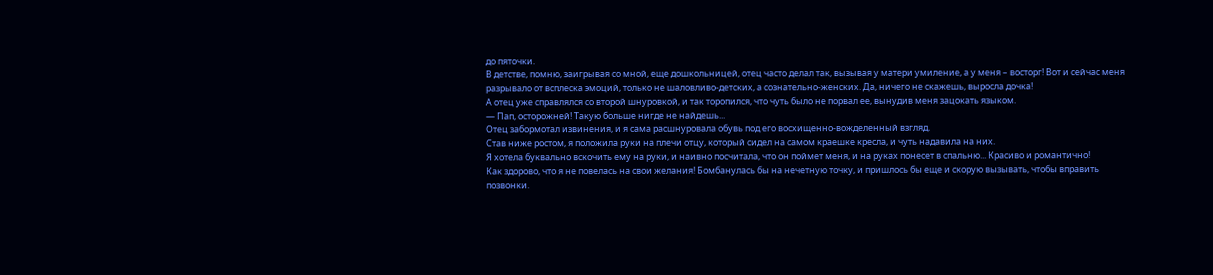до пяточки.
В детстве, помню, заигрывая со мной, еще дошкольницей, отец часто делал так, вызывая у матери умиление, а у меня – восторг! Вот и сейчас меня разрывало от всплеска эмоций, только не шаловливо-детских, а сознательно-женских. Да, ничего не скажешь, выросла дочка!
А отец уже справлялся со второй шнуровкой, и так торопился, что чуть было не порвал ее, вынудив меня зацокать языком.
— Пап, осторожней! Такую больше нигде не найдешь...
Отец забормотал извинения, и я сама расшнуровала обувь под его восхищенно-вожделенный взгляд.
Став ниже ростом, я положила руки на плечи отцу, который сидел на самом краешке кресла, и чуть надавила на них.
Я хотела буквально вскочить ему на руки, и наивно посчитала, что он поймет меня, и на руках понесет в спальню... Красиво и романтично!
Как здорово, что я не повелась на свои желания! Бомбанулась бы на нечетную точку, и пришлось бы еще и скорую вызывать, чтобы вправить позвонки.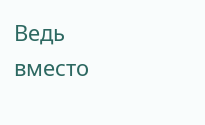Ведь вместо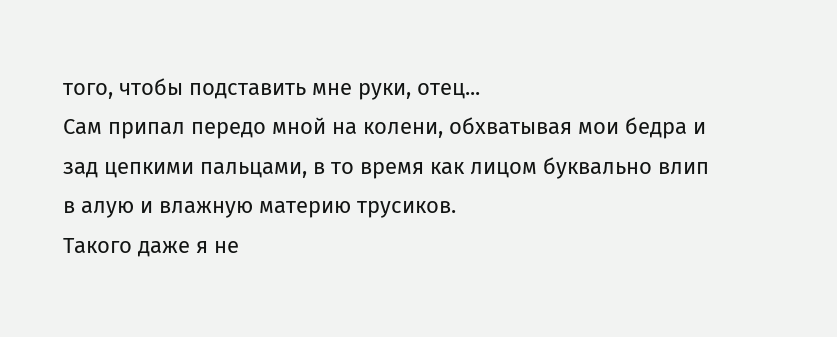того, чтобы подставить мне руки, отец...
Сам припал передо мной на колени, обхватывая мои бедра и зад цепкими пальцами, в то время как лицом буквально влип в алую и влажную материю трусиков.
Такого даже я не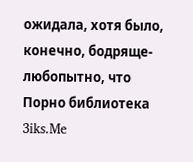ожидала, хотя было, конечно, бодряще-любопытно, что
Порно библиотека 3iks.Me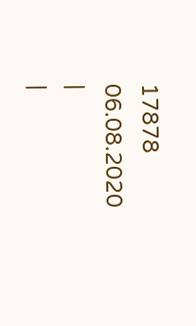17878
06.08.2020
|
|